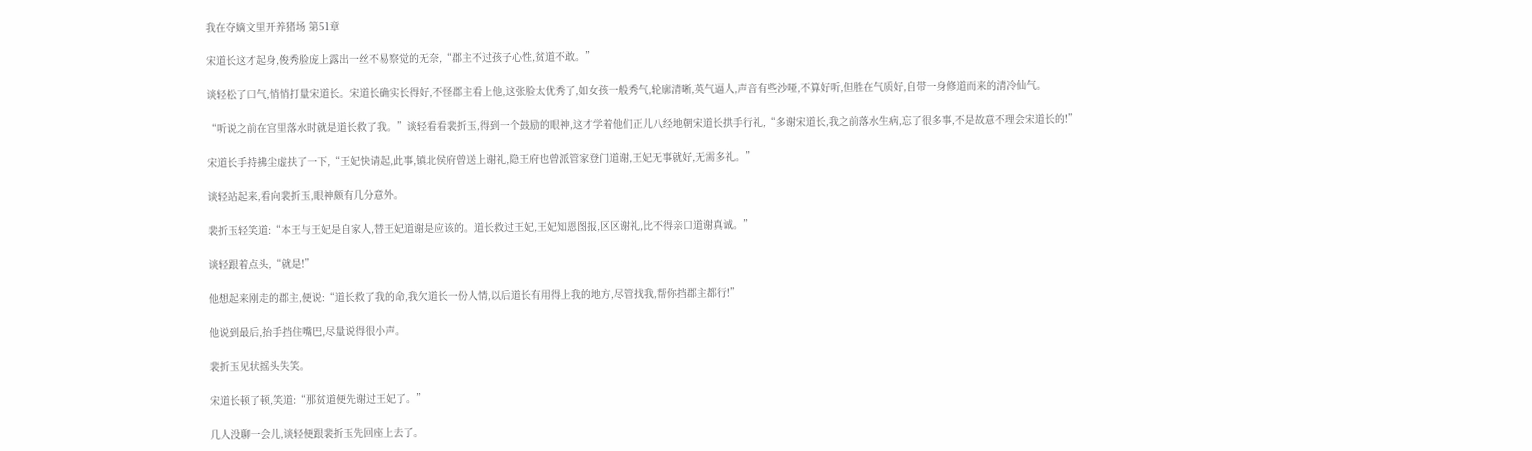我在夺嫡文里开养猪场 第51章

宋道长这才起身,俊秀脸庞上露出一丝不易察觉的无奈,“郡主不过孩子心性,贫道不敢。”

谈轻松了口气,悄悄打量宋道长。宋道长确实长得好,不怪郡主看上他,这张脸太优秀了,如女孩一般秀气,轮廓清晰,英气逼人,声音有些沙哑,不算好听,但胜在气质好,自带一身修道而来的清冷仙气。

“听说之前在宫里落水时就是道长救了我。”谈轻看看裴折玉,得到一个鼓励的眼神,这才学着他们正儿八经地朝宋道长拱手行礼,“多谢宋道长,我之前落水生病,忘了很多事,不是故意不理会宋道长的!”

宋道长手持拂尘虚扶了一下,“王妃快请起,此事,镇北侯府曾送上谢礼,隐王府也曾派管家登门道谢,王妃无事就好,无需多礼。”

谈轻站起来,看向裴折玉,眼神颇有几分意外。

裴折玉轻笑道:“本王与王妃是自家人,替王妃道谢是应该的。道长救过王妃,王妃知恩图报,区区谢礼,比不得亲口道谢真诚。”

谈轻跟着点头,“就是!”

他想起来刚走的郡主,便说:“道长救了我的命,我欠道长一份人情,以后道长有用得上我的地方,尽管找我,帮你挡郡主都行!”

他说到最后,抬手挡住嘴巴,尽量说得很小声。

裴折玉见状摇头失笑。

宋道长顿了顿,笑道:“那贫道便先谢过王妃了。”

几人没聊一会儿,谈轻便跟裴折玉先回座上去了。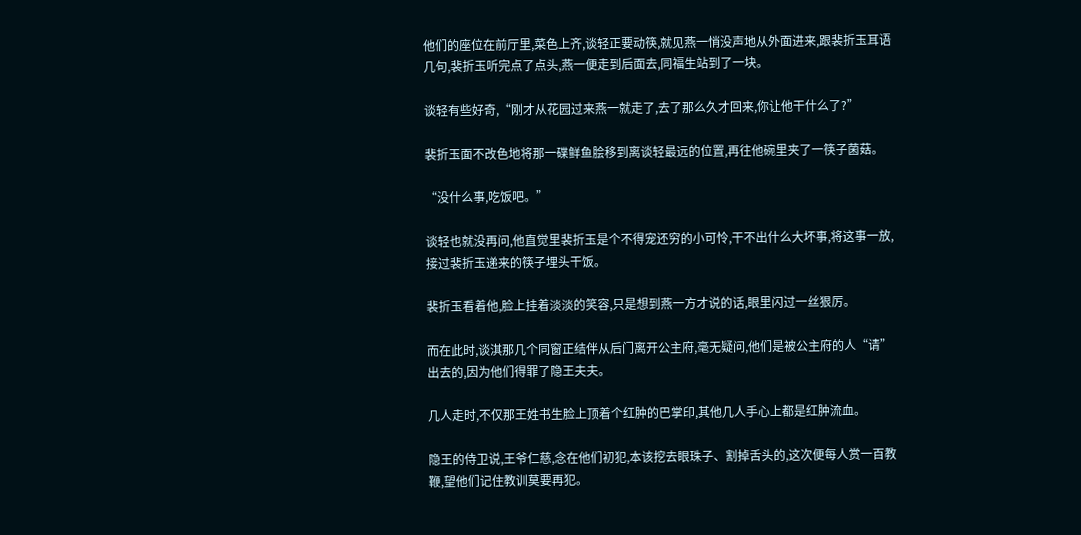他们的座位在前厅里,菜色上齐,谈轻正要动筷,就见燕一悄没声地从外面进来,跟裴折玉耳语几句,裴折玉听完点了点头,燕一便走到后面去,同福生站到了一块。

谈轻有些好奇,“刚才从花园过来燕一就走了,去了那么久才回来,你让他干什么了?”

裴折玉面不改色地将那一碟鲜鱼脍移到离谈轻最远的位置,再往他碗里夹了一筷子菌菇。

“没什么事,吃饭吧。”

谈轻也就没再问,他直觉里裴折玉是个不得宠还穷的小可怜,干不出什么大坏事,将这事一放,接过裴折玉递来的筷子埋头干饭。

裴折玉看着他,脸上挂着淡淡的笑容,只是想到燕一方才说的话,眼里闪过一丝狠厉。

而在此时,谈淇那几个同窗正结伴从后门离开公主府,毫无疑问,他们是被公主府的人“请”出去的,因为他们得罪了隐王夫夫。

几人走时,不仅那王姓书生脸上顶着个红肿的巴掌印,其他几人手心上都是红肿流血。

隐王的侍卫说,王爷仁慈,念在他们初犯,本该挖去眼珠子、割掉舌头的,这次便每人赏一百教鞭,望他们记住教训莫要再犯。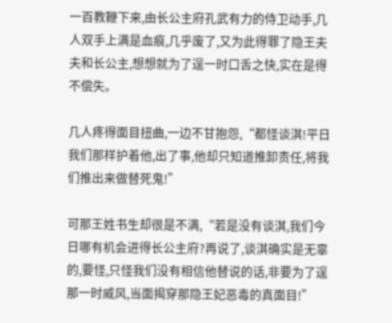一百教鞭下来,由长公主府孔武有力的侍卫动手,几人双手上满是血痕,几乎废了,又为此得罪了隐王夫夫和长公主,想想就为了逞一时口舌之快,实在是得不偿失。

几人疼得面目扭曲,一边不甘抱怨,“都怪谈淇!平日我们那样护着他,出了事,他却只知道推卸责任,将我们推出来做替死鬼!”

可那王姓书生却很是不满,“若是没有谈淇,我们今日哪有机会进得长公主府?再说了,谈淇确实是无辜的,要怪,只怪我们没有相信他替说的话,非要为了逞那一时威风,当面揭穿那隐王妃恶毒的真面目!”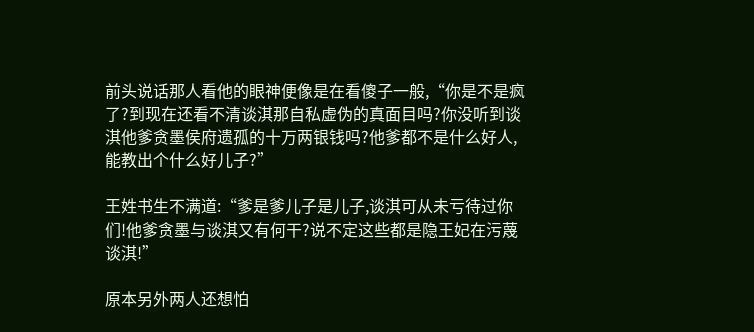前头说话那人看他的眼神便像是在看傻子一般,“你是不是疯了?到现在还看不清谈淇那自私虚伪的真面目吗?你没听到谈淇他爹贪墨侯府遗孤的十万两银钱吗?他爹都不是什么好人,能教出个什么好儿子?”

王姓书生不满道:“爹是爹儿子是儿子,谈淇可从未亏待过你们!他爹贪墨与谈淇又有何干?说不定这些都是隐王妃在污蔑谈淇!”

原本另外两人还想怕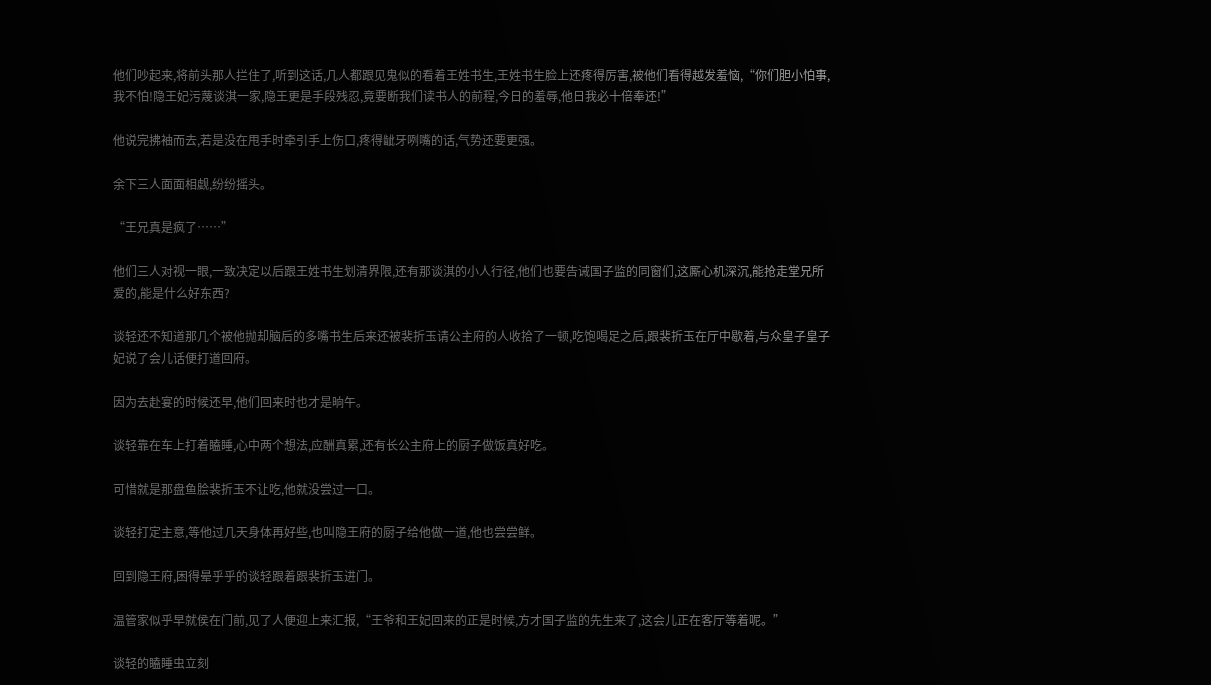他们吵起来,将前头那人拦住了,听到这话,几人都跟见鬼似的看着王姓书生,王姓书生脸上还疼得厉害,被他们看得越发羞恼,“你们胆小怕事,我不怕!隐王妃污蔑谈淇一家,隐王更是手段残忍,竟要断我们读书人的前程,今日的羞辱,他日我必十倍奉还!”

他说完拂袖而去,若是没在甩手时牵引手上伤口,疼得龇牙咧嘴的话,气势还要更强。

余下三人面面相觑,纷纷摇头。

“王兄真是疯了……”

他们三人对视一眼,一致决定以后跟王姓书生划清界限,还有那谈淇的小人行径,他们也要告诫国子监的同窗们,这厮心机深沉,能抢走堂兄所爱的,能是什么好东西?

谈轻还不知道那几个被他抛却脑后的多嘴书生后来还被裴折玉请公主府的人收拾了一顿,吃饱喝足之后,跟裴折玉在厅中歇着,与众皇子皇子妃说了会儿话便打道回府。

因为去赴宴的时候还早,他们回来时也才是晌午。

谈轻靠在车上打着瞌睡,心中两个想法,应酬真累,还有长公主府上的厨子做饭真好吃。

可惜就是那盘鱼脍裴折玉不让吃,他就没尝过一口。

谈轻打定主意,等他过几天身体再好些,也叫隐王府的厨子给他做一道,他也尝尝鲜。

回到隐王府,困得晕乎乎的谈轻跟着跟裴折玉进门。

温管家似乎早就侯在门前,见了人便迎上来汇报,“王爷和王妃回来的正是时候,方才国子监的先生来了,这会儿正在客厅等着呢。”

谈轻的瞌睡虫立刻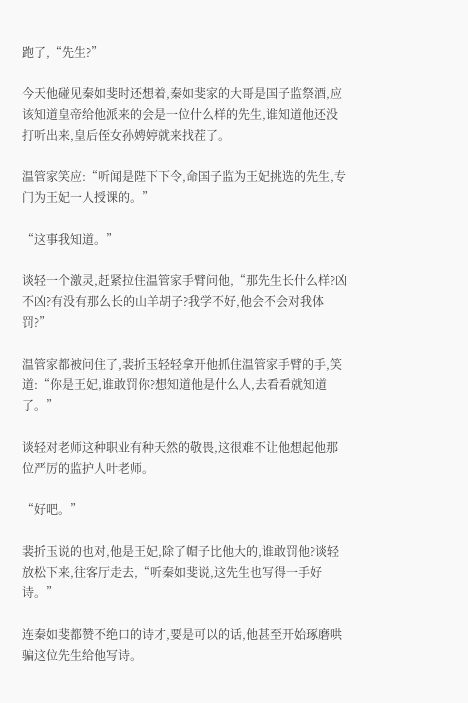跑了,“先生?”

今天他碰见秦如斐时还想着,秦如斐家的大哥是国子监祭酒,应该知道皇帝给他派来的会是一位什么样的先生,谁知道他还没打听出来,皇后侄女孙娉婷就来找茬了。

温管家笑应:“听闻是陛下下令,命国子监为王妃挑选的先生,专门为王妃一人授课的。”

“这事我知道。”

谈轻一个激灵,赶紧拉住温管家手臂问他,“那先生长什么样?凶不凶?有没有那么长的山羊胡子?我学不好,他会不会对我体罚?”

温管家都被问住了,裴折玉轻轻拿开他抓住温管家手臂的手,笑道:“你是王妃,谁敢罚你?想知道他是什么人,去看看就知道了。”

谈轻对老师这种职业有种天然的敬畏,这很难不让他想起他那位严厉的监护人叶老师。

“好吧。”

裴折玉说的也对,他是王妃,除了帽子比他大的,谁敢罚他?谈轻放松下来,往客厅走去,“听秦如斐说,这先生也写得一手好诗。”

连秦如斐都赞不绝口的诗才,要是可以的话,他甚至开始琢磨哄骗这位先生给他写诗。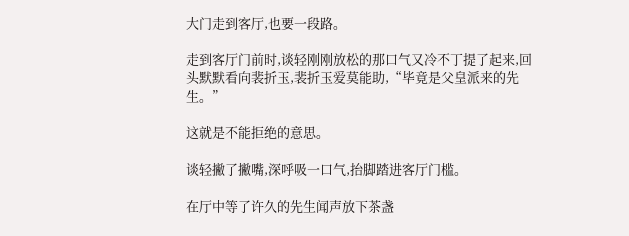大门走到客厅,也要一段路。

走到客厅门前时,谈轻刚刚放松的那口气又冷不丁提了起来,回头默默看向裴折玉,裴折玉爱莫能助,“毕竟是父皇派来的先生。”

这就是不能拒绝的意思。

谈轻撇了撇嘴,深呼吸一口气,抬脚踏进客厅门槛。

在厅中等了许久的先生闻声放下茶盏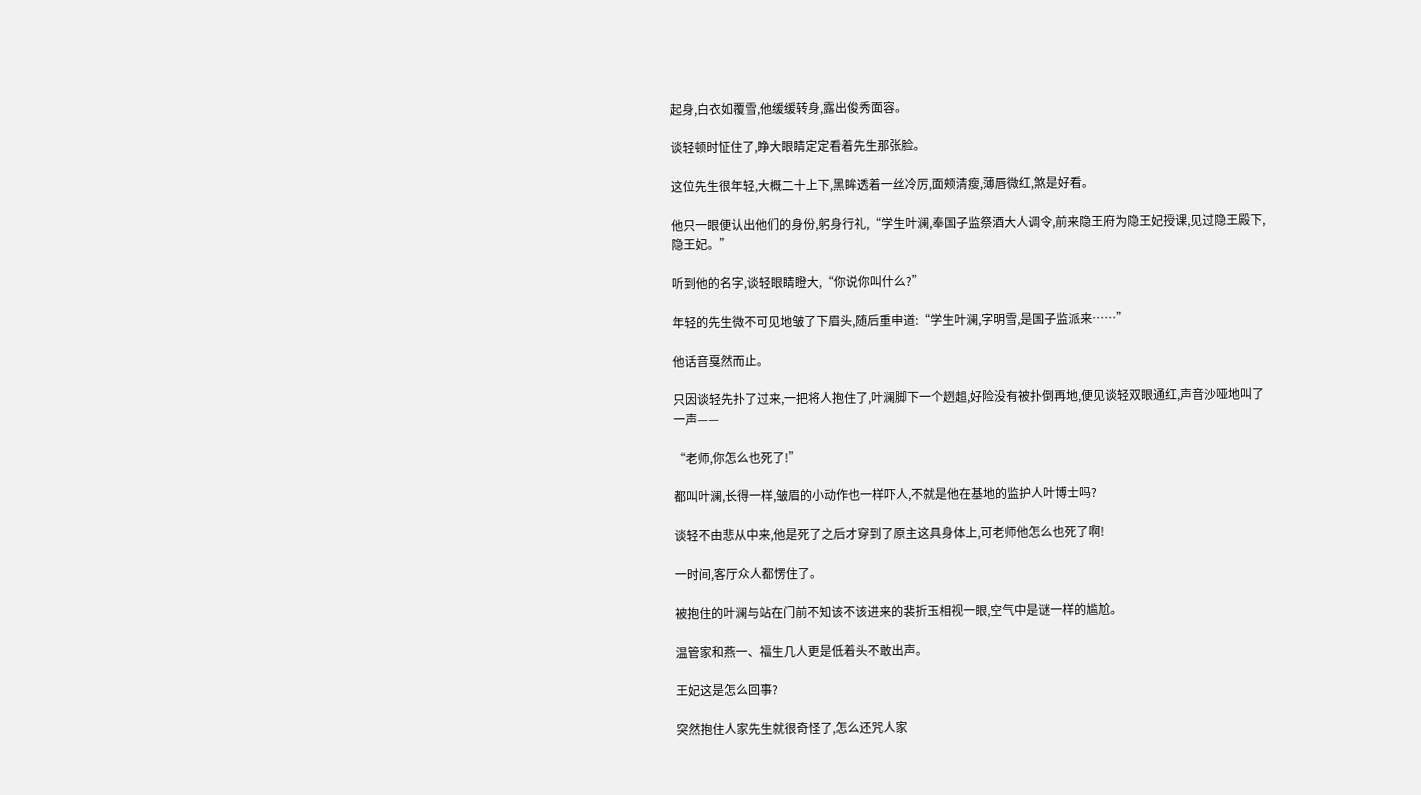起身,白衣如覆雪,他缓缓转身,露出俊秀面容。

谈轻顿时怔住了,睁大眼睛定定看着先生那张脸。

这位先生很年轻,大概二十上下,黑眸透着一丝冷厉,面颊清瘦,薄唇微红,煞是好看。

他只一眼便认出他们的身份,躬身行礼,“学生叶澜,奉国子监祭酒大人调令,前来隐王府为隐王妃授课,见过隐王殿下,隐王妃。”

听到他的名字,谈轻眼睛瞪大,“你说你叫什么?”

年轻的先生微不可见地皱了下眉头,随后重申道:“学生叶澜,字明雪,是国子监派来……”

他话音戛然而止。

只因谈轻先扑了过来,一把将人抱住了,叶澜脚下一个趔趄,好险没有被扑倒再地,便见谈轻双眼通红,声音沙哑地叫了一声——

“老师,你怎么也死了!”

都叫叶澜,长得一样,皱眉的小动作也一样吓人,不就是他在基地的监护人叶博士吗?

谈轻不由悲从中来,他是死了之后才穿到了原主这具身体上,可老师他怎么也死了啊!

一时间,客厅众人都愣住了。

被抱住的叶澜与站在门前不知该不该进来的裴折玉相视一眼,空气中是谜一样的尴尬。

温管家和燕一、福生几人更是低着头不敢出声。

王妃这是怎么回事?

突然抱住人家先生就很奇怪了,怎么还咒人家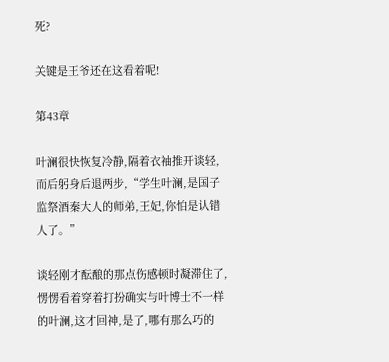死?

关键是王爷还在这看着呢!

第43章

叶澜很快恢复冷静,隔着衣袖推开谈轻,而后躬身后退两步,“学生叶澜,是国子监祭酒秦大人的师弟,王妃,你怕是认错人了。”

谈轻刚才酝酿的那点伤感顿时凝滞住了,愣愣看着穿着打扮确实与叶博士不一样的叶澜,这才回神,是了,哪有那么巧的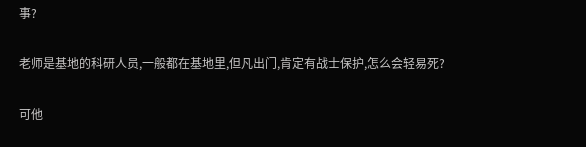事?

老师是基地的科研人员,一般都在基地里,但凡出门,肯定有战士保护,怎么会轻易死?

可他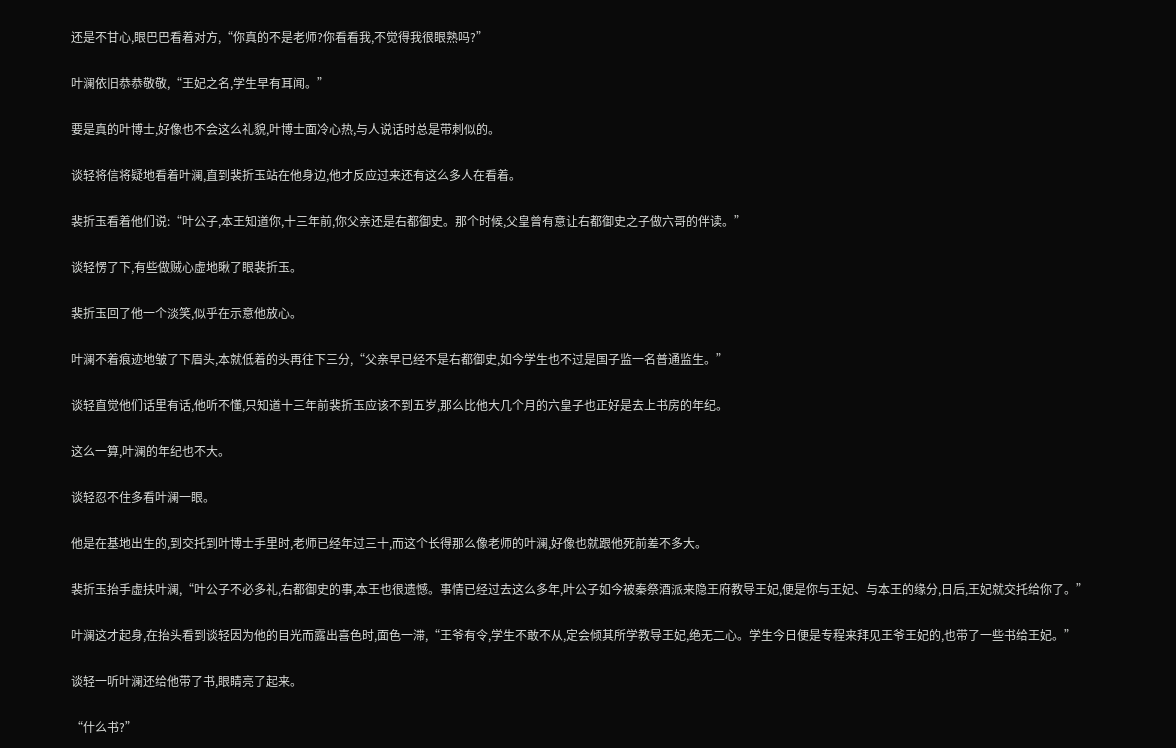还是不甘心,眼巴巴看着对方,“你真的不是老师?你看看我,不觉得我很眼熟吗?”

叶澜依旧恭恭敬敬,“王妃之名,学生早有耳闻。”

要是真的叶博士,好像也不会这么礼貌,叶博士面冷心热,与人说话时总是带刺似的。

谈轻将信将疑地看着叶澜,直到裴折玉站在他身边,他才反应过来还有这么多人在看着。

裴折玉看着他们说:“叶公子,本王知道你,十三年前,你父亲还是右都御史。那个时候,父皇曾有意让右都御史之子做六哥的伴读。”

谈轻愣了下,有些做贼心虚地瞅了眼裴折玉。

裴折玉回了他一个淡笑,似乎在示意他放心。

叶澜不着痕迹地皱了下眉头,本就低着的头再往下三分,“父亲早已经不是右都御史,如今学生也不过是国子监一名普通监生。”

谈轻直觉他们话里有话,他听不懂,只知道十三年前裴折玉应该不到五岁,那么比他大几个月的六皇子也正好是去上书房的年纪。

这么一算,叶澜的年纪也不大。

谈轻忍不住多看叶澜一眼。

他是在基地出生的,到交托到叶博士手里时,老师已经年过三十,而这个长得那么像老师的叶澜,好像也就跟他死前差不多大。

裴折玉抬手虚扶叶澜,“叶公子不必多礼,右都御史的事,本王也很遗憾。事情已经过去这么多年,叶公子如今被秦祭酒派来隐王府教导王妃,便是你与王妃、与本王的缘分,日后,王妃就交托给你了。”

叶澜这才起身,在抬头看到谈轻因为他的目光而露出喜色时,面色一滞,“王爷有令,学生不敢不从,定会倾其所学教导王妃,绝无二心。学生今日便是专程来拜见王爷王妃的,也带了一些书给王妃。”

谈轻一听叶澜还给他带了书,眼睛亮了起来。

“什么书?”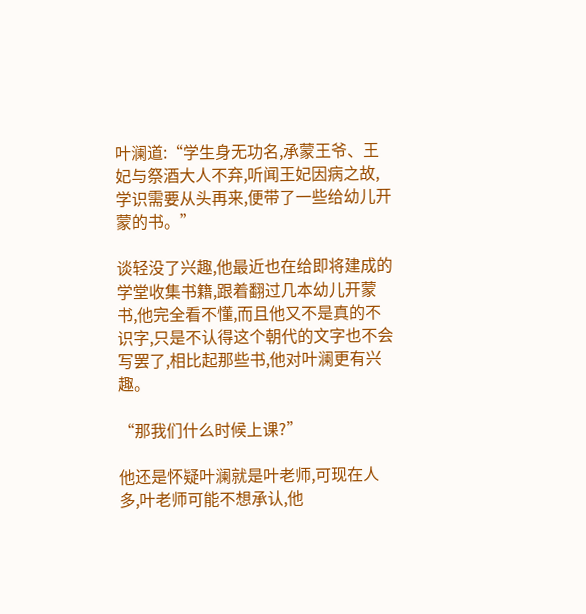叶澜道:“学生身无功名,承蒙王爷、王妃与祭酒大人不弃,听闻王妃因病之故,学识需要从头再来,便带了一些给幼儿开蒙的书。”

谈轻没了兴趣,他最近也在给即将建成的学堂收集书籍,跟着翻过几本幼儿开蒙书,他完全看不懂,而且他又不是真的不识字,只是不认得这个朝代的文字也不会写罢了,相比起那些书,他对叶澜更有兴趣。

“那我们什么时候上课?”

他还是怀疑叶澜就是叶老师,可现在人多,叶老师可能不想承认,他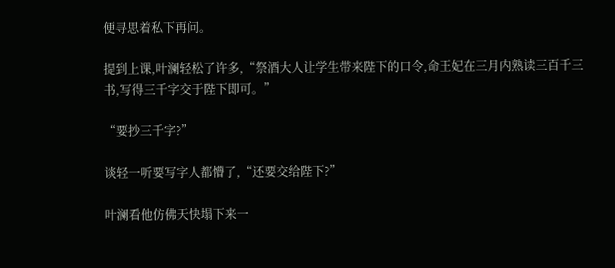便寻思着私下再问。

提到上课,叶澜轻松了许多,“祭酒大人让学生带来陛下的口令,命王妃在三月内熟读三百千三书,写得三千字交于陛下即可。”

“要抄三千字?”

谈轻一听要写字人都懵了,“还要交给陛下?”

叶澜看他仿佛天快塌下来一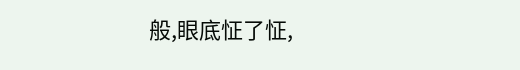般,眼底怔了怔,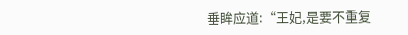垂眸应道:“王妃,是要不重复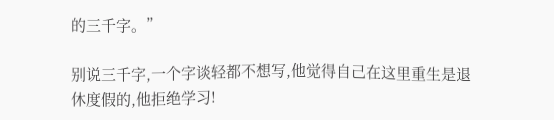的三千字。”

别说三千字,一个字谈轻都不想写,他觉得自己在这里重生是退休度假的,他拒绝学习!